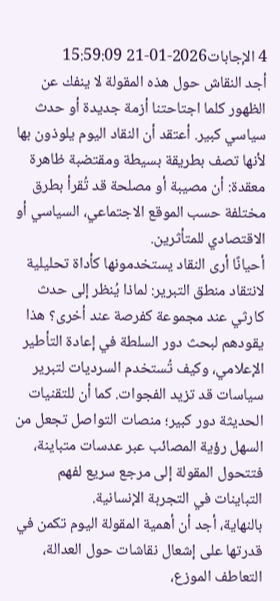4 الإجابات2026-01-21 15:59:09
أجد النقاش حول هذه المقولة لا ينفك عن الظهور كلما اجتاحتنا أزمة جديدة أو حدث سياسي كبير. أعتقد أن النقاد اليوم يلوذون بها لأنها تصف بطريقة بسيطة ومقتضبة ظاهرة معقدة: أن مصيبة أو مصلحة قد تُقرأ بطرق مختلفة حسب الموقع الاجتماعي، السياسي أو الاقتصادي للمتأثرين.
أحيانًا أرى النقاد يستخدمونها كأداة تحليلية لانتقاد منطق التبرير: لماذا يُنظر إلى حدث كارثي عند مجموعة كفرصة عند أخرى؟ هذا يقودهم لبحث دور السلطة في إعادة التأطير الإعلامي، وكيف تُستخدم السرديات لتبرير سياسات قد تزيد الفجوات. كما أن للتقنيات الحديثة دور كبير؛ منصات التواصل تجعل من السهل رؤية المصائب عبر عدسات متباينة، فتتحول المقولة إلى مرجع سريع لفهم التباينات في التجربة الإنسانية.
بالنهاية، أجد أن أهمية المقولة اليوم تكمن في قدرتها على إشعال نقاشات حول العدالة، التعاطف الموزع،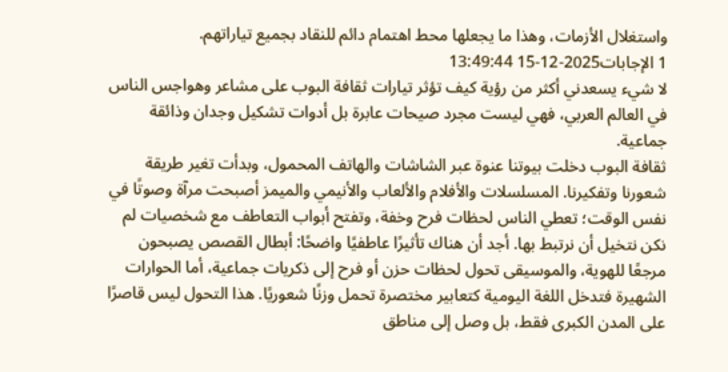واستغلال الأزمات، وهذا ما يجعلها محط اهتمام دائم للنقاد بجميع تياراتهم.
1 الإجابات2025-12-15 13:49:44
لا شيء يسعدني أكثر من رؤية كيف تؤثر تيارات ثقافة البوب على مشاعر وهواجس الناس في العالم العربي، فهي ليست مجرد صيحات عابرة بل أدوات تشكيل وجدان وذائقة جماعية.
ثقافة البوب دخلت بيوتنا عنوة عبر الشاشات والهاتف المحمول، وبدأت تغير طريقة شعورنا وتفكيرنا. المسلسلات والأفلام والألعاب والأنيمي والميمز أصبحت مرآة وصوتًا في نفس الوقت؛ تعطي الناس لحظات فرح وخفة، وتفتح أبواب التعاطف مع شخصيات لم نكن نتخيل أن نرتبط بها. أجد أن هناك تأثيرًا عاطفيًا واضحًا: أبطال القصص يصبحون مرجعًا للهوية، والموسيقى تحول لحظات حزن أو فرح إلى ذكريات جماعية، أما الحوارات الشهيرة فتدخل اللغة اليومية كتعابير مختصرة تحمل وزنًا شعوريًا. هذا التحول ليس قاصرًا على المدن الكبرى فقط، بل وصل إلى مناطق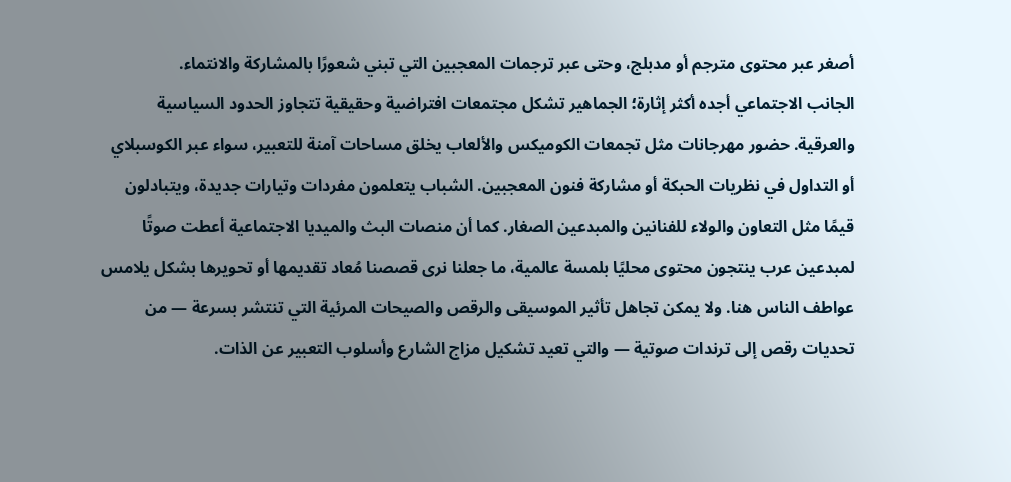أصغر عبر محتوى مترجم أو مدبلج، وحتى عبر ترجمات المعجبين التي تبني شعورًا بالمشاركة والانتماء.
الجانب الاجتماعي أجده أكثر إثارة؛ الجماهير تشكل مجتمعات افتراضية وحقيقية تتجاوز الحدود السياسية والعرقية. حضور مهرجانات مثل تجمعات الكوميكس والألعاب يخلق مساحات آمنة للتعبير، سواء عبر الكوسبلاي أو التداول في نظريات الحبكة أو مشاركة فنون المعجبين. الشباب يتعلمون مفردات وتيارات جديدة، ويتبادلون قيمًا مثل التعاون والولاء للفنانين والمبدعين الصغار. كما أن منصات البث والميديا الاجتماعية أعطت صوتًا لمبدعين عرب ينتجون محتوى محليًا بلمسة عالمية، ما جعلنا نرى قصصنا مُعاد تقديمها أو تحويرها بشكل يلامس عواطف الناس هنا. ولا يمكن تجاهل تأثير الموسيقى والرقص والصيحات المرئية التي تنتشر بسرعة — من تحديات رقص إلى ترندات صوتية — والتي تعيد تشكيل مزاج الشارع وأسلوب التعبير عن الذات.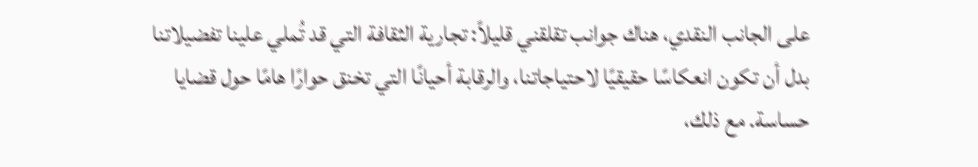على الجانب النقدي، هناك جوانب تقلقني قليلاً: تجارية الثقافة التي قد تُملي علينا تفضيلاتنا بدل أن تكون انعكاسًا حقيقيًا لاحتياجاتنا، والرقابة أحيانًا التي تخنق حوارًا هامًا حول قضايا حساسة. مع ذلك،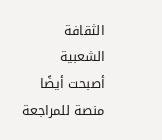الثقافة الشعبية أصبحت أيضًا منصة للمراجعة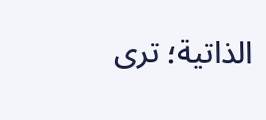الذاتية؛ ترى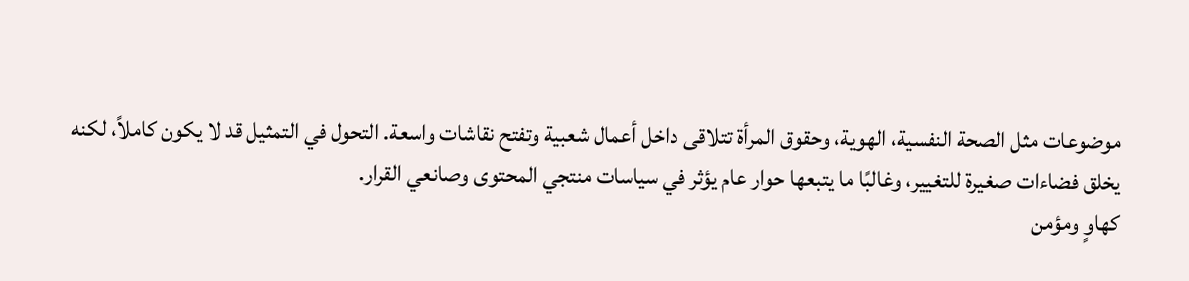موضوعات مثل الصحة النفسية، الهوية، وحقوق المرأة تتلاقى داخل أعمال شعبية وتفتح نقاشات واسعة. التحول في التمثيل قد لا يكون كاملاً، لكنه يخلق فضاءات صغيرة للتغيير، وغالبًا ما يتبعها حوار عام يؤثر في سياسات منتجي المحتوى وصانعي القرار.
كهاوٍ ومؤمن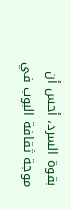بقوة السرد، أحس أن موجة ثقافة البوب في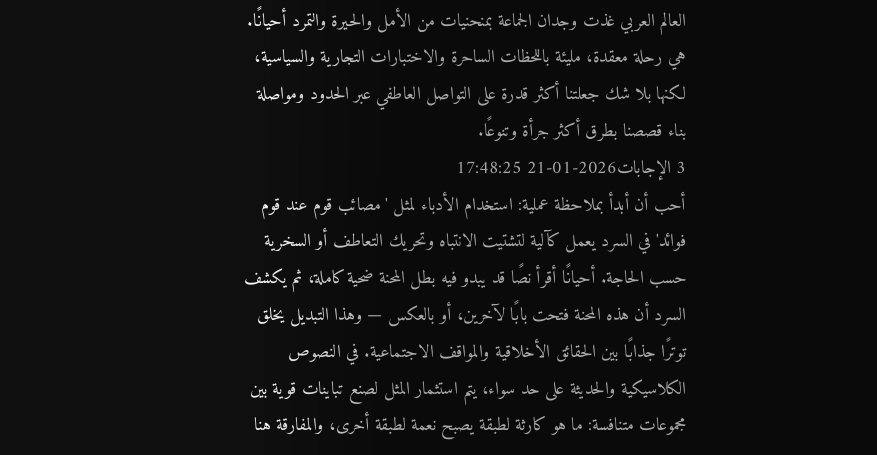العالم العربي غذت وجدان الجماعة بمنحنيات من الأمل والحيرة والتمرد أحيانًا. هي رحلة معقدة، مليئة باللحظات الساحرة والاختبارات التجارية والسياسية، لكنها بلا شك جعلتنا أكثر قدرة على التواصل العاطفي عبر الحدود ومواصلة بناء قصصنا بطرق أكثر جرأة وتنوعًا.
3 الإجابات2026-01-21 17:48:25
أحب أن أبدأ بملاحظة عملية: استخدام الأدباء لمثل 'مصائب قوم عند قوم فوائد' في السرد يعمل كآلية لتشتيت الانتباه وتحريك التعاطف أو السخرية حسب الحاجة. أحيانًا أقرأ نصًا قد يبدو فيه بطل المحنة ضحية كاملة، ثم يكشف السرد أن هذه المحنة فتحت بابًا لآخرين، أو بالعكس — وهذا التبديل يخلق توترًا جذابًا بين الحقائق الأخلاقية والمواقف الاجتماعية. في النصوص الكلاسيكية والحديثة على حد سواء، يتم استثمار المثل لصنع تباينات قوية بين مجموعات متنافسة: ما هو كارثة لطبقة يصبح نعمة لطبقة أخرى، والمفارقة هنا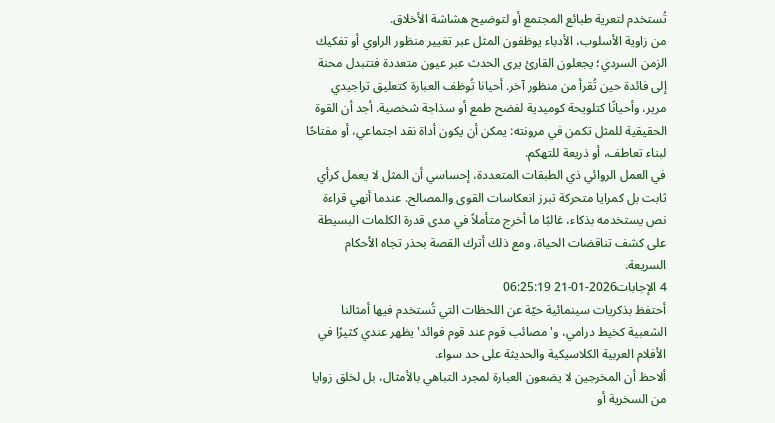تُستخدم لتعرية طبائع المجتمع أو لتوضيح هشاشة الأخلاق.
من زاوية الأسلوب، الأدباء يوظفون المثل عبر تغيير منظور الراوي أو تفكيك الزمن السردي؛ يجعلون القارئ يرى الحدث عبر عيون متعددة فتتبدل محنة إلى فائدة حين تُقرأ من منظور آخر. أحيانا تُوظف العبارة كتعليق تراجيدي مرير، وأحيانًا كتلويحة كوميدية لفضح طمع أو سذاجة شخصية. أجد أن القوة الحقيقية للمثل تكمن في مرونته: يمكن أن يكون أداة نقد اجتماعي، أو مفتاحًا لبناء تعاطف، أو ذريعة للتهكم.
في العمل الروائي ذي الطبقات المتعددة، إحساسي أن المثل لا يعمل كرأي ثابت بل كمرايا متحركة تبرز انعكاسات القوى والمصالح. عندما أنهي قراءة نص يستخدمه بذكاء، غالبًا ما أخرج متأملاً في مدى قدرة الكلمات البسيطة على كشف تناقضات الحياة، ومع ذلك أترك القصة بحذر تجاه الأحكام السريعة.
4 الإجابات2026-01-21 06:25:19
أحتفظ بذكريات سينمائية حيّة عن اللحظات التي تُستخدم فيها أمثالنا الشعبية كخيط درامي، و'مصائب قوم عند قوم فوائد' يظهر عندي كثيرًا في الأفلام العربية الكلاسيكية والحديثة على حد سواء.
ألاحظ أن المخرجين لا يضعون العبارة لمجرد التباهي بالأمثال، بل لخلق زوايا من السخرية أو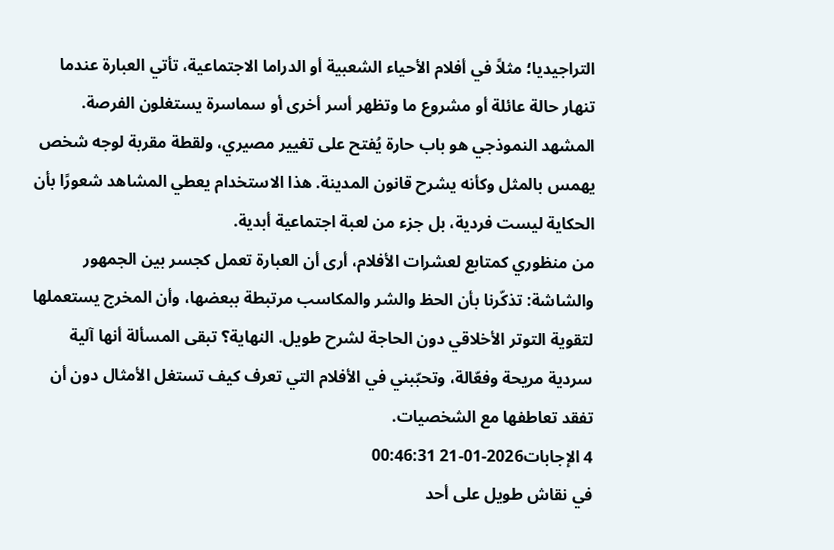التراجيديا؛ مثلاً في أفلام الأحياء الشعبية أو الدراما الاجتماعية، تأتي العبارة عندما تنهار حالة عائلة أو مشروع ما وتظهر أسر أخرى أو سماسرة يستغلون الفرصة. المشهد النموذجي هو باب حارة يُفتح على تغيير مصيري، ولقطة مقربة لوجه شخص يهمس بالمثل وكأنه يشرح قانون المدينة. هذا الاستخدام يعطي المشاهد شعورًا بأن الحكاية ليست فردية، بل جزء من لعبة اجتماعية أبدية.
من منظوري كمتابع لعشرات الأفلام، أرى أن العبارة تعمل كجسر بين الجمهور والشاشة: تذكّرنا بأن الحظ والشر والمكاسب مرتبطة ببعضها، وأن المخرج يستعملها لتقوية التوتر الأخلاقي دون الحاجة لشرح طويل. النهاية؟ تبقى المسألة أنها آلية سردية مريحة وفعّالة، وتحبّبني في الأفلام التي تعرف كيف تستغل الأمثال دون أن تفقد تعاطفها مع الشخصيات.
4 الإجابات2026-01-21 00:46:31
في نقاش طويل على أحد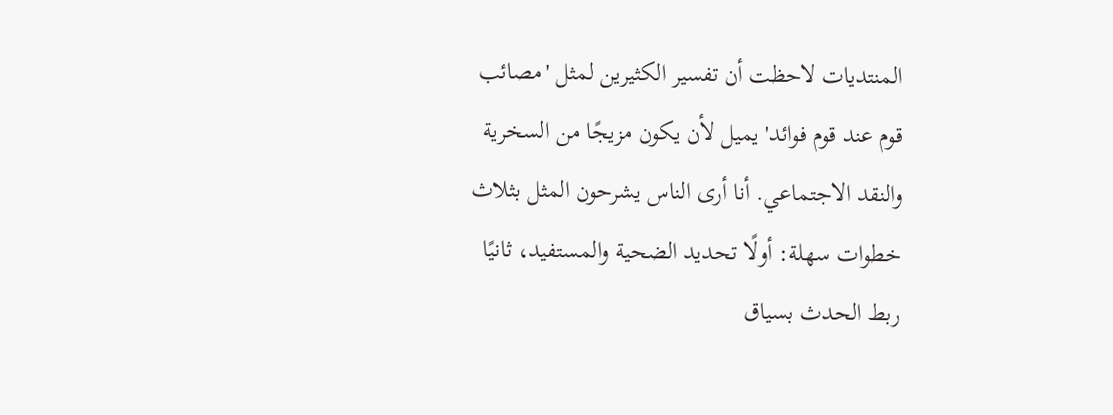المنتديات لاحظت أن تفسير الكثيرين لمثل 'مصائب قوم عند قوم فوائد' يميل لأن يكون مزيجًا من السخرية والنقد الاجتماعي. أنا أرى الناس يشرحون المثل بثلاث خطوات سهلة: أولًا تحديد الضحية والمستفيد، ثانيًا ربط الحدث بسياق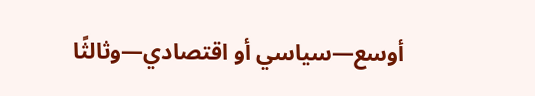أوسع—سياسي أو اقتصادي—وثالثًا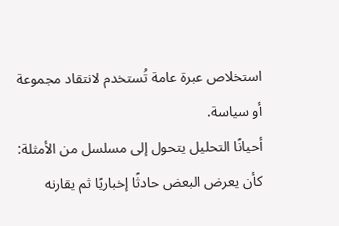استخلاص عبرة عامة تُستخدم لانتقاد مجموعة أو سياسة.
أحيانًا التحليل يتحول إلى مسلسل من الأمثلة: كأن يعرض البعض حادثًا إخباريًا ثم يقارنه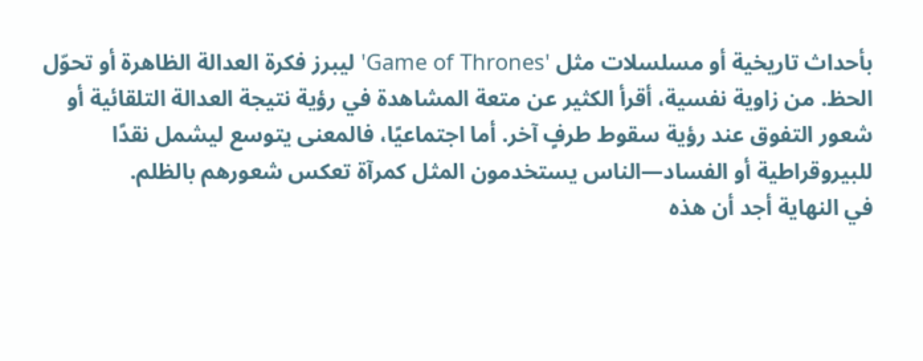بأحداث تاريخية أو مسلسلات مثل 'Game of Thrones' ليبرز فكرة العدالة الظاهرة أو تحوّل الحظ. من زاوية نفسية، أقرأ الكثير عن متعة المشاهدة في رؤية نتيجة العدالة التلقائية أو شعور التفوق عند رؤية سقوط طرفٍ آخر. أما اجتماعيًا، فالمعنى يتوسع ليشمل نقدًا للبيروقراطية أو الفساد—الناس يستخدمون المثل كمرآة تعكس شعورهم بالظلم.
في النهاية أجد أن هذه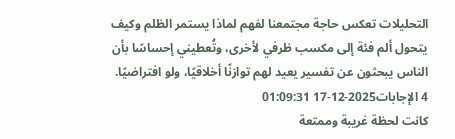التحليلات تعكس حاجة مجتمعنا لفهم لماذا يستمر الظلم وكيف يتحول ألم فئة إلى مكسب ظرفي لأخرى، وتُعطيني إحساسًا بأن الناس يبحثون عن تفسير يعيد لهم توازنًا أخلاقيًا، ولو افتراضيًا.
4 الإجابات2025-12-17 01:09:31
كانت لحظة غريبة وممتعة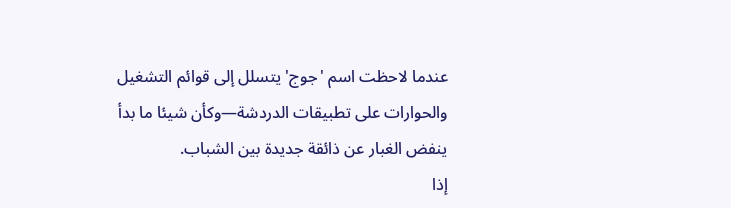عندما لاحظت اسم 'جوج' يتسلل إلى قوائم التشغيل والحوارات على تطبيقات الدردشة—وكأن شيئا ما بدأ ينفض الغبار عن ذائقة جديدة بين الشباب.
إذا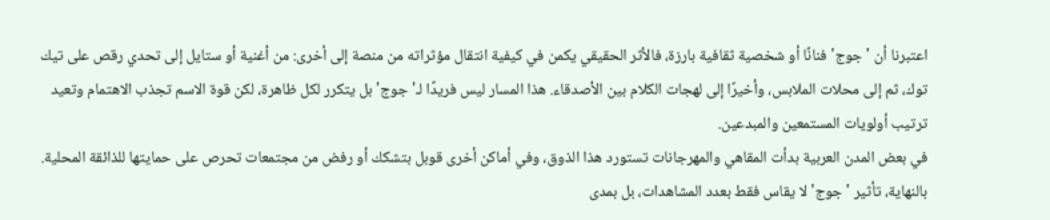اعتبرنا أن 'جوج' فنانًا أو شخصية ثقافية بارزة، فالأثر الحقيقي يكمن في كيفية انتقال مؤثراته من منصة إلى أخرى: من أغنية أو ستايل إلى تحدي رقص على تيك توك، ثم إلى محلات الملابس، وأخيرًا إلى لهجات الكلام بين الأصدقاء. هذا المسار ليس فريدًا لـ'جوج' بل يتكرر لكل ظاهرة، لكن قوة الاسم تجذب الاهتمام وتعيد ترتيب أولويات المستمعين والمبدعين.
في بعض المدن العربية بدأت المقاهي والمهرجانات تستورد هذا الذوق، وفي أماكن أخرى قوبل بتشكك أو رفض من مجتمعات تحرص على حمايتها للذائقة المحلية. بالنهاية، تأثير 'جوج' لا يقاس فقط بعدد المشاهدات، بل بمدى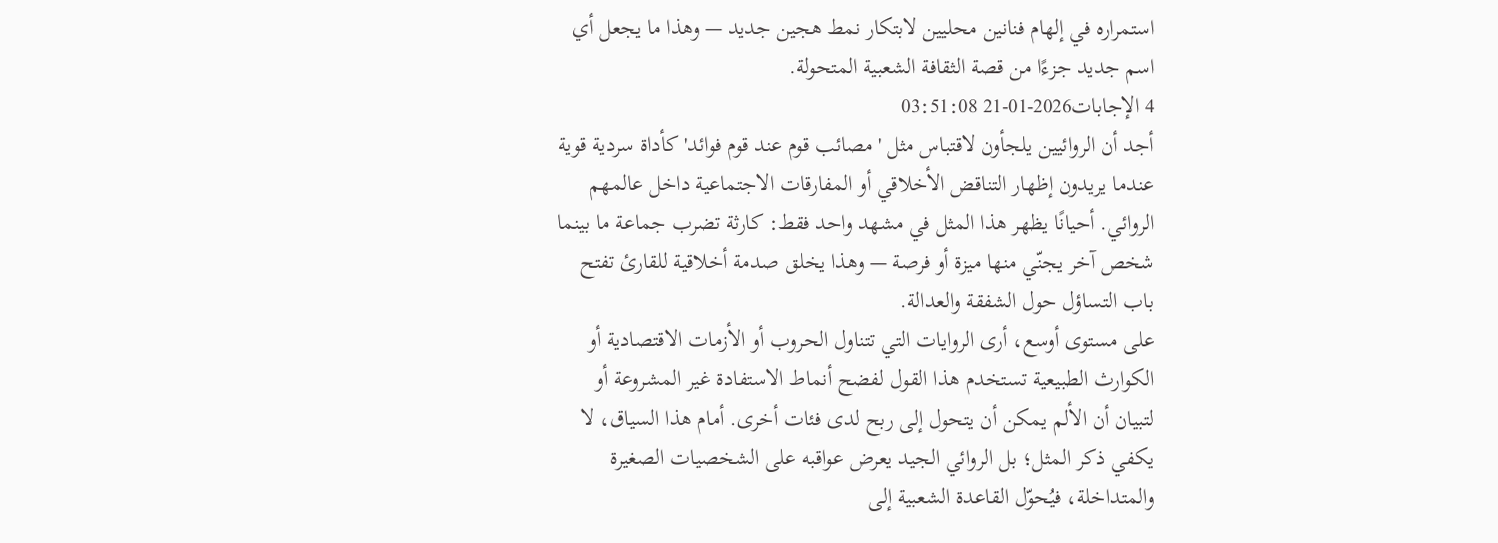استمراره في إلهام فنانين محليين لابتكار نمط هجين جديد — وهذا ما يجعل أي اسم جديد جزءًا من قصة الثقافة الشعبية المتحولة.
4 الإجابات2026-01-21 03:51:08
أجد أن الروائيين يلجأون لاقتباس مثل 'مصائب قوم عند قوم فوائد' كأداة سردية قوية عندما يريدون إظهار التناقض الأخلاقي أو المفارقات الاجتماعية داخل عالمهم الروائي. أحيانًا يظهر هذا المثل في مشهد واحد فقط: كارثة تضرب جماعة ما بينما شخص آخر يجنّي منها ميزة أو فرصة — وهذا يخلق صدمة أخلاقية للقارئ تفتح باب التساؤل حول الشفقة والعدالة.
على مستوى أوسع، أرى الروايات التي تتناول الحروب أو الأزمات الاقتصادية أو الكوارث الطبيعية تستخدم هذا القول لفضح أنماط الاستفادة غير المشروعة أو لتبيان أن الألم يمكن أن يتحول إلى ربح لدى فئات أخرى. أمام هذا السياق، لا يكفي ذكر المثل؛ بل الروائي الجيد يعرض عواقبه على الشخصيات الصغيرة والمتداخلة، فيُحوّل القاعدة الشعبية إلى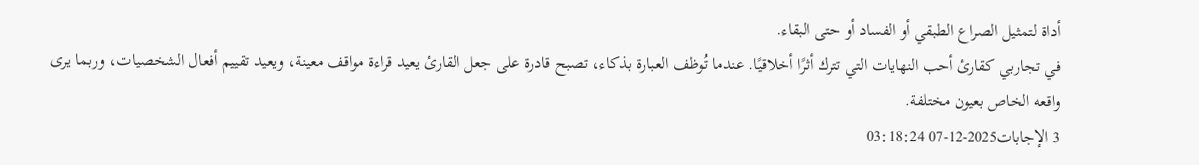أداة لتمثيل الصراع الطبقي أو الفساد أو حتى البقاء.
في تجاربي كقارئ أحب النهايات التي تترك أثرًا أخلاقيًا. عندما تُوظف العبارة بذكاء، تصبح قادرة على جعل القارئ يعيد قراءة مواقف معينة، ويعيد تقييم أفعال الشخصيات، وربما يرى واقعه الخاص بعيون مختلفة.
3 الإجابات2025-12-07 03:18:24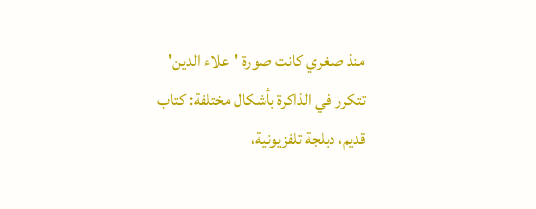منذ صغري كانت صورة 'علاء الدين' تتكرر في الذاكرة بأشكال مختلفة: كتاب قديم، دبلجة تلفزيونية،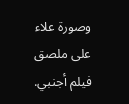وصورة علاء على ملصق فيلم أجنبي.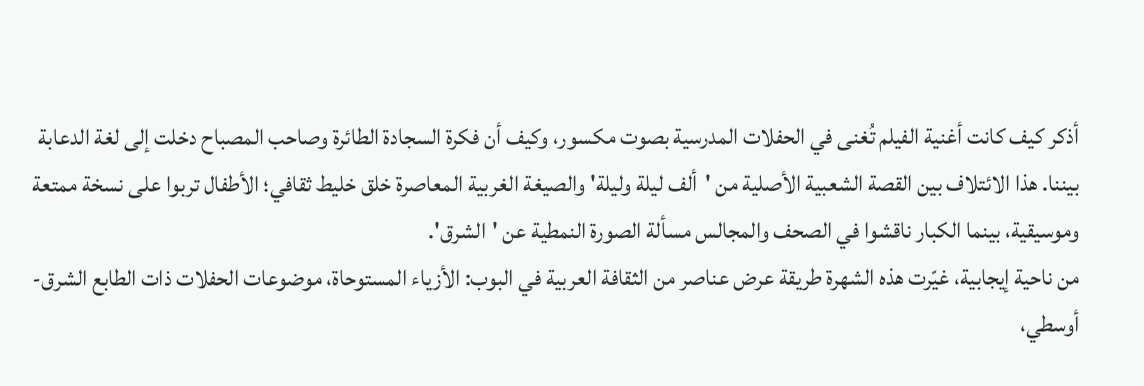أذكر كيف كانت أغنية الفيلم تُغنى في الحفلات المدرسية بصوت مكسور، وكيف أن فكرة السجادة الطائرة وصاحب المصباح دخلت إلى لغة الدعابة بيننا. هذا الائتلاف بين القصة الشعبية الأصلية من 'ألف ليلة وليلة' والصيغة الغربية المعاصرة خلق خليط ثقافي؛ الأطفال تربوا على نسخة ممتعة وموسيقية، بينما الكبار ناقشوا في الصحف والمجالس مسألة الصورة النمطية عن 'الشرق'.
من ناحية إيجابية، غيّرت هذه الشهرة طريقة عرض عناصر من الثقافة العربية في البوب: الأزياء المستوحاة، موضوعات الحفلات ذات الطابع الشرق-أوسطي،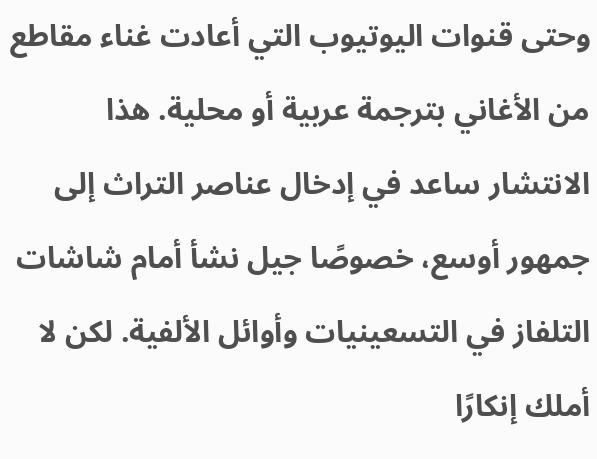وحتى قنوات اليوتيوب التي أعادت غناء مقاطع من الأغاني بترجمة عربية أو محلية. هذا الانتشار ساعد في إدخال عناصر التراث إلى جمهور أوسع، خصوصًا جيل نشأ أمام شاشات التلفاز في التسعينيات وأوائل الألفية. لكن لا أملك إنكارًا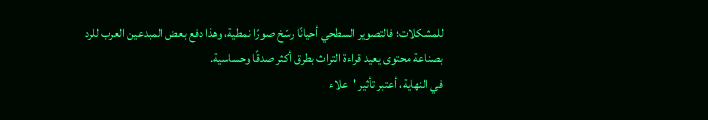للمشكلات؛ فالتصوير السطحي أحيانًا رسّخ صورًا نمطية، وهذا دفع بعض المبدعين العرب للرد بصناعة محتوى يعيد قراءة التراث بطرق أكثر صدقًا وحساسية.
في النهاية، أعتبر تأثير 'علاء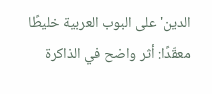الدين' على البوب العربية خليطًا معقّدًا: أثر واضح في الذاكرة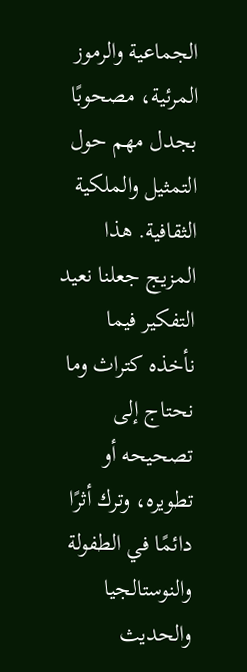الجماعية والرموز المرئية، مصحوبًا بجدل مهم حول التمثيل والملكية الثقافية. هذا المزيج جعلنا نعيد التفكير فيما نأخذه كتراث وما نحتاج إلى تصحيحه أو تطويره، وترك أثرًا دائمًا في الطفولة والنوستالجيا والحديث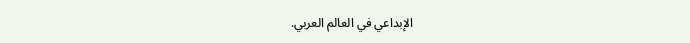الإبداعي في العالم العربي.